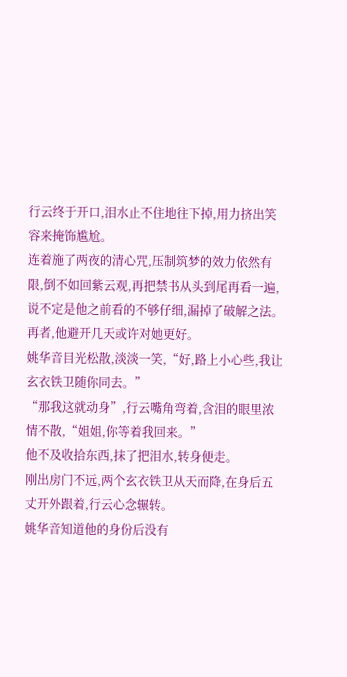行云终于开口,泪水止不住地往下掉,用力挤出笑容来掩饰尴尬。
连着施了两夜的清心咒,压制筑梦的效力依然有限,倒不如回紫云观,再把禁书从头到尾再看一遍,说不定是他之前看的不够仔细,漏掉了破解之法。
再者,他避开几天或许对她更好。
姚华音目光松散,淡淡一笑,“好,路上小心些,我让玄衣铁卫随你同去。”
“那我这就动身”,行云嘴角弯着,含泪的眼里浓情不散,“姐姐,你等着我回来。”
他不及收拾东西,抹了把泪水,转身便走。
刚出房门不远,两个玄衣铁卫从天而降,在身后五丈开外跟着,行云心念辗转。
姚华音知道他的身份后没有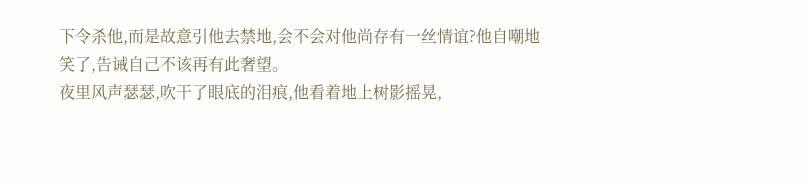下令杀他,而是故意引他去禁地,会不会对他尚存有一丝情谊?他自嘲地笑了,告诫自己不该再有此奢望。
夜里风声瑟瑟,吹干了眼底的泪痕,他看着地上树影摇晃,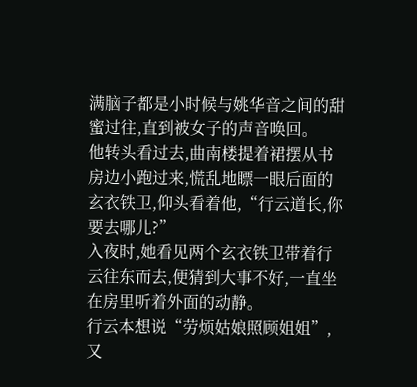满脑子都是小时候与姚华音之间的甜蜜过往,直到被女子的声音唤回。
他转头看过去,曲南楼提着裙摆从书房边小跑过来,慌乱地瞟一眼后面的玄衣铁卫,仰头看着他,“行云道长,你要去哪儿?”
入夜时,她看见两个玄衣铁卫带着行云往东而去,便猜到大事不好,一直坐在房里听着外面的动静。
行云本想说“劳烦姑娘照顾姐姐”,又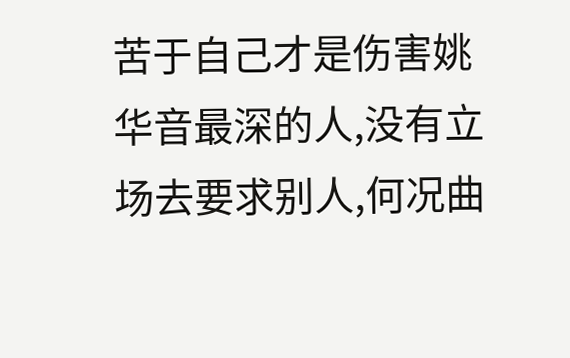苦于自己才是伤害姚华音最深的人,没有立场去要求别人,何况曲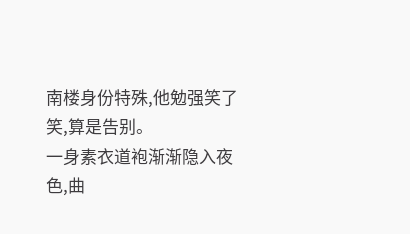南楼身份特殊,他勉强笑了笑,算是告别。
一身素衣道袍渐渐隐入夜色,曲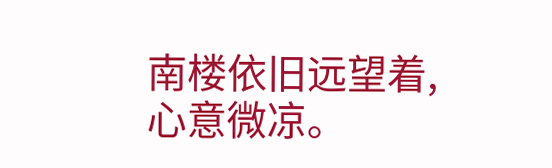南楼依旧远望着,心意微凉。